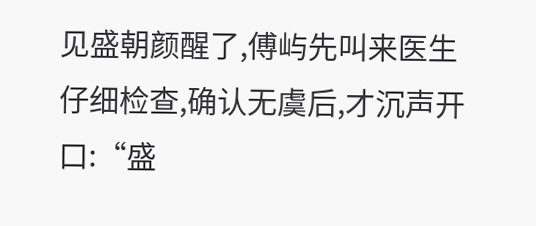见盛朝颜醒了,傅屿先叫来医生仔细检查,确认无虞后,才沉声开口:“盛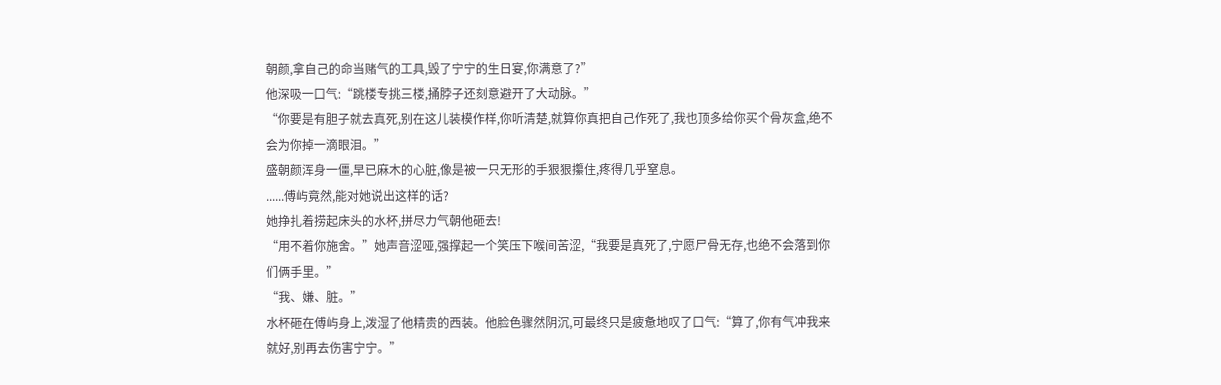朝颜,拿自己的命当赌气的工具,毁了宁宁的生日宴,你满意了?”
他深吸一口气:“跳楼专挑三楼,捅脖子还刻意避开了大动脉。”
“你要是有胆子就去真死,别在这儿装模作样,你听清楚,就算你真把自己作死了,我也顶多给你买个骨灰盒,绝不会为你掉一滴眼泪。”
盛朝颜浑身一僵,早已麻木的心脏,像是被一只无形的手狠狠攥住,疼得几乎窒息。
......傅屿竟然,能对她说出这样的话?
她挣扎着捞起床头的水杯,拼尽力气朝他砸去!
“用不着你施舍。”她声音涩哑,强撑起一个笑压下喉间苦涩,“我要是真死了,宁愿尸骨无存,也绝不会落到你们俩手里。”
“我、嫌、脏。”
水杯砸在傅屿身上,泼湿了他精贵的西装。他脸色骤然阴沉,可最终只是疲惫地叹了口气:“算了,你有气冲我来就好,别再去伤害宁宁。”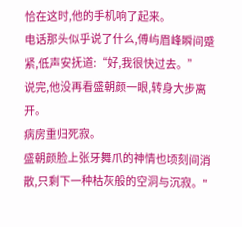恰在这时,他的手机响了起来。
电话那头似乎说了什么,傅屿眉峰瞬间蹙紧,低声安抚道:“好,我很快过去。”
说完,他没再看盛朝颜一眼,转身大步离开。
病房重归死寂。
盛朝颜脸上张牙舞爪的神情也顷刻间消散,只剩下一种枯灰般的空洞与沉寂。"